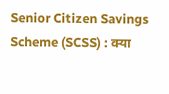Senior Citizen Savings Scheme (SCSS) : क्या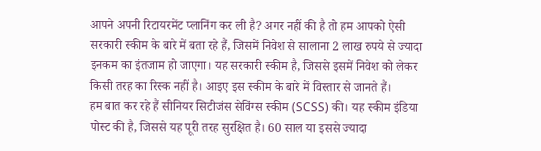आपने अपनी रिटायरमेंट प्लानिंग कर ली है? अगर नहीं की है तो हम आपको ऐसी सरकारी स्कीम के बारे में बता रहे हैं, जिसमें निवेश से सालाना 2 लाख रुपये से ज्यादा इनकम का इंतजाम हो जाएगा। यह सरकारी स्कीम है, जिससे इसमें निवेश को लेकर किसी तरह का रिस्क नहीं है। आइए इस स्कीम के बारे में विस्तार से जानते हैं।
हम बात कर रहे हैं सीनियर सिटीजंस सेविंग्स स्कीम (SCSS) की। यह स्कीम इंडिया पोस्ट की है, जिससे यह पूरी तरह सुरक्षित है। 60 साल या इससे ज्यादा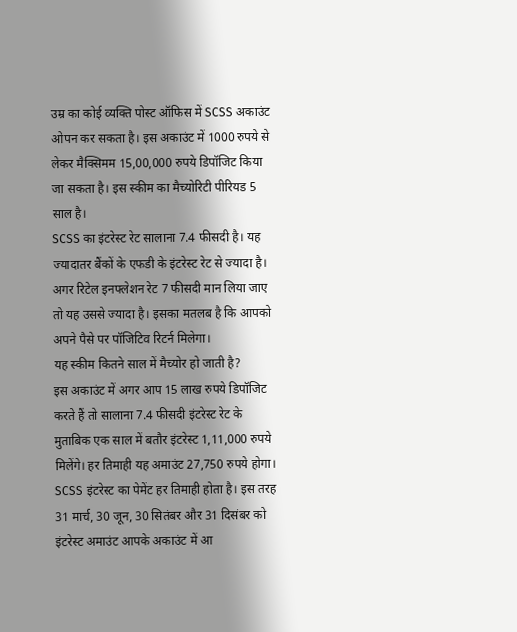उम्र का कोई व्यक्ति पोस्ट ऑफिस में SCSS अकाउंट ओपन कर सकता है। इस अकाउंट में 1000 रुपये से लेकर मैक्सिमम 15,00,000 रुपये डिपॉजिट किया जा सकता है। इस स्कीम का मैच्योरिटी पीरियड 5 साल है।
SCSS का इंटरेस्ट रेट सालाना 7.4 फीसदी है। यह ज्यादातर बैंकों के एफडी के इंटरेस्ट रेट से ज्यादा है। अगर रिटेल इनफ्लेशन रेट 7 फीसदी मान लिया जाए तो यह उससे ज्यादा है। इसका मतलब है कि आपको अपने पैसे पर पॉजिटिव रिटर्न मिलेगा।
यह स्कीम कितने साल में मैच्योर हो जाती है?
इस अकाउंट में अगर आप 15 लाख रुपये डिपॉजिट करते हैं तो सालाना 7.4 फीसदी इंटरेस्ट रेट के मुताबिक एक साल में बतौर इंटरेस्ट 1,11,000 रुपये मिलेंगे। हर तिमाही यह अमाउंट 27,750 रुपये होगा। SCSS इंटरेस्ट का पेमेंट हर तिमाही होता है। इस तरह 31 मार्च, 30 जून, 30 सितंबर और 31 दिसंबर को इंटरेस्ट अमाउंट आपके अकाउंट में आ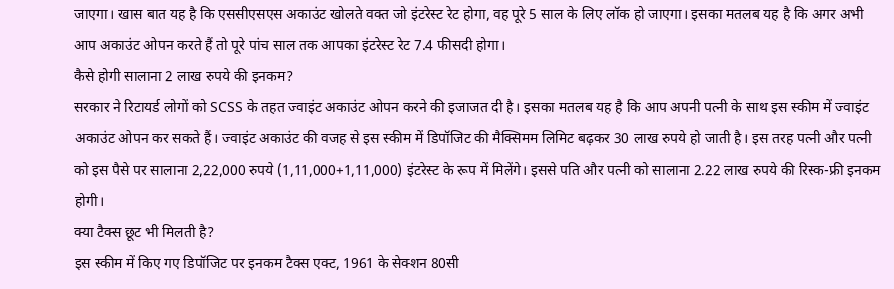जाएगा। खास बात यह है कि एससीएसएस अकाउंट खोलते वक्त जो इंटरेस्ट रेट होगा, वह पूरे 5 साल के लिए लॉक हो जाएगा। इसका मतलब यह है कि अगर अभी आप अकाउंट ओपन करते हैं तो पूरे पांच साल तक आपका इंटरेस्ट रेट 7.4 फीसदी होगा।
कैसे होगी सालाना 2 लाख रुपये की इनकम?
सरकार ने रिटायर्ड लोगों को SCSS के तहत ज्वाइंट अकाउंट ओपन करने की इजाजत दी है। इसका मतलब यह है कि आप अपनी पत्नी के साथ इस स्कीम में ज्वाइंट अकाउंट ओपन कर सकते हैं। ज्वाइंट अकाउंट की वजह से इस स्कीम में डिपॉजिट की मैक्सिमम लिमिट बढ़कर 30 लाख रुपये हो जाती है। इस तरह पत्नी और पत्नी को इस पैसे पर सालाना 2,22,000 रुपये (1,11,000+1,11,000) इंटरेस्ट के रूप में मिलेंगे। इससे पति और पत्नी को सालाना 2.22 लाख रुपये की रिस्क-फ्री इनकम होगी।
क्या टैक्स छूट भी मिलती है?
इस स्कीम में किए गए डिपॉजिट पर इनकम टैक्स एक्ट, 1961 के सेक्शन 80सी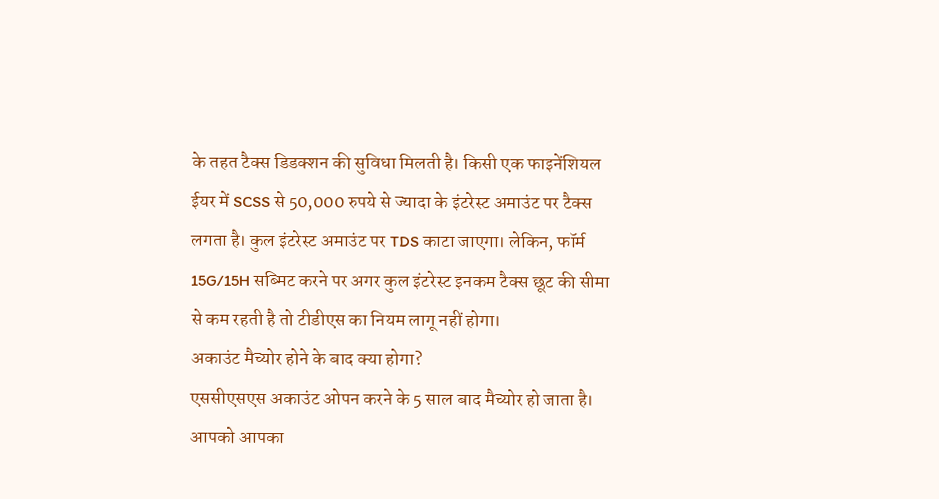के तहत टैक्स डिडक्शन की सुविधा मिलती है। किसी एक फाइनेंशियल ईयर में SCSS से 50,000 रुपये से ज्यादा के इंटरेस्ट अमाउंट पर टैक्स लगता है। कुल इंटरेस्ट अमाउंट पर TDS काटा जाएगा। लेकिन, फॉर्म 15G/15H सब्मिट करने पर अगर कुल इंटरेस्ट इनकम टैक्स छूट की सीमा से कम रहती है तो टीडीएस का नियम लागू नहीं होगा।
अकाउंट मैच्योर होने के बाद क्या होगा?
एससीएसएस अकाउंट ओपन करने के 5 साल बाद मैच्योर हो जाता है। आपको आपका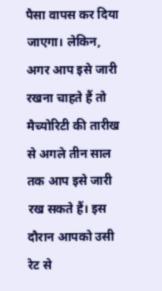पैसा वापस कर दिया जाएगा। लेकिन, अगर आप इसे जारी रखना चाहते हैं तो मैच्योरिटी की तारीख से अगले तीन साल तक आप इसे जारी रख सकते हैं। इस दौरान आपको उसी रेट से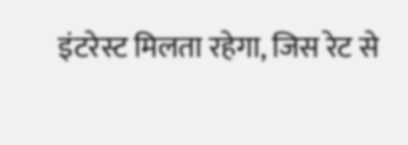इंटरेस्ट मिलता रहेगा, जिस रेट से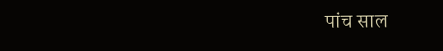पांच साल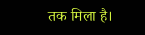तक मिला है।